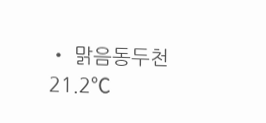• 맑음동두천 21.2℃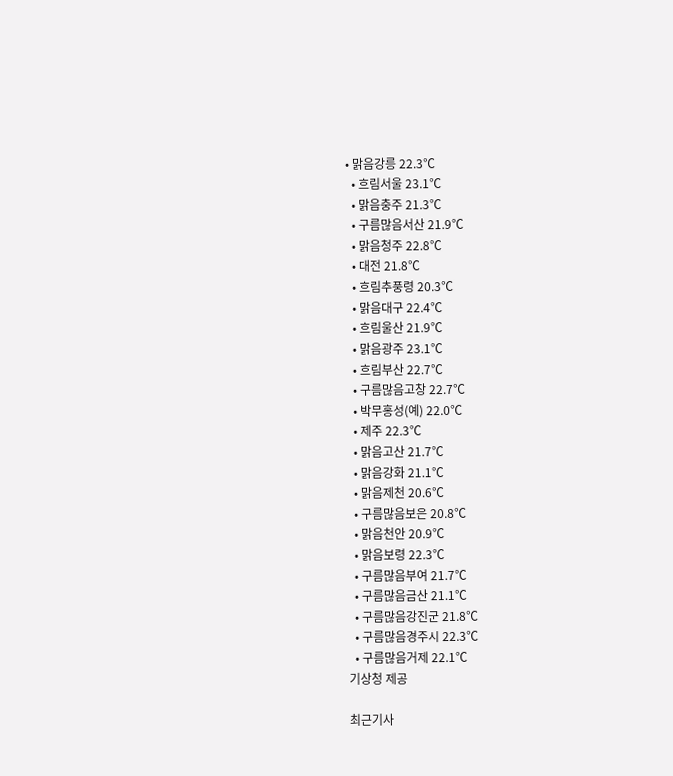• 맑음강릉 22.3℃
  • 흐림서울 23.1℃
  • 맑음충주 21.3℃
  • 구름많음서산 21.9℃
  • 맑음청주 22.8℃
  • 대전 21.8℃
  • 흐림추풍령 20.3℃
  • 맑음대구 22.4℃
  • 흐림울산 21.9℃
  • 맑음광주 23.1℃
  • 흐림부산 22.7℃
  • 구름많음고창 22.7℃
  • 박무홍성(예) 22.0℃
  • 제주 22.3℃
  • 맑음고산 21.7℃
  • 맑음강화 21.1℃
  • 맑음제천 20.6℃
  • 구름많음보은 20.8℃
  • 맑음천안 20.9℃
  • 맑음보령 22.3℃
  • 구름많음부여 21.7℃
  • 구름많음금산 21.1℃
  • 구름많음강진군 21.8℃
  • 구름많음경주시 22.3℃
  • 구름많음거제 22.1℃
기상청 제공

최근기사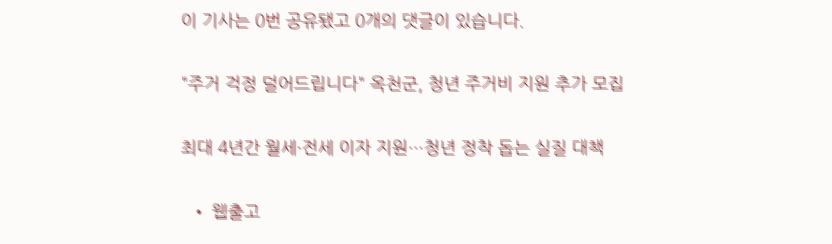이 기사는 0번 공유됐고 0개의 댓글이 있습니다.

"주거 걱정 덜어드립니다" 옥천군, 청년 주거비 지원 추가 모집

최대 4년간 월세·전세 이자 지원…청년 정착 돕는 실질 대책

  • 웹출고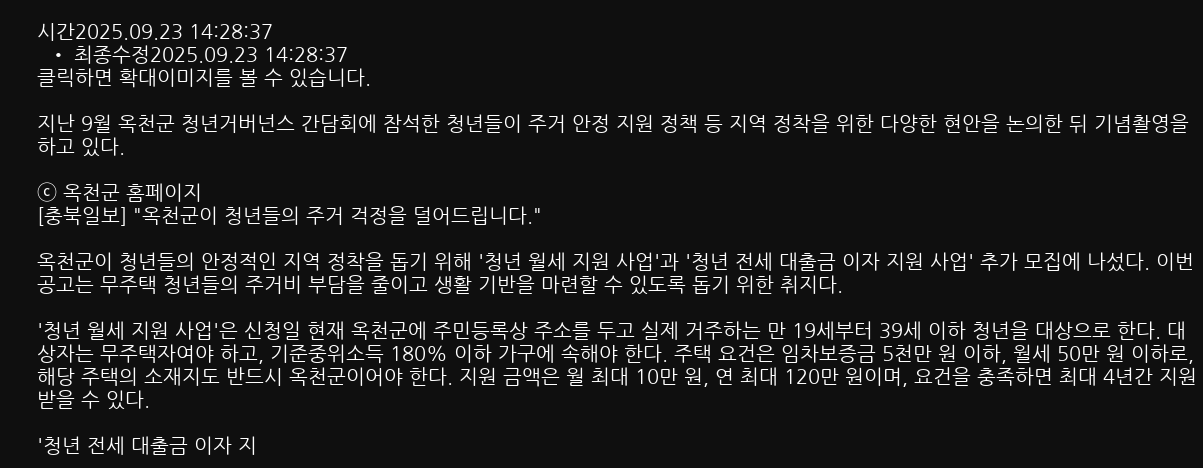시간2025.09.23 14:28:37
  • 최종수정2025.09.23 14:28:37
클릭하면 확대이미지를 볼 수 있습니다.

지난 9월 옥천군 청년거버넌스 간담회에 참석한 청년들이 주거 안정 지원 정책 등 지역 정착을 위한 다양한 현안을 논의한 뒤 기념촬영을 하고 있다.

ⓒ 옥천군 홈페이지
[충북일보] "옥천군이 청년들의 주거 걱정을 덜어드립니다."

옥천군이 청년들의 안정적인 지역 정착을 돕기 위해 '청년 월세 지원 사업'과 '청년 전세 대출금 이자 지원 사업' 추가 모집에 나섰다. 이번 공고는 무주택 청년들의 주거비 부담을 줄이고 생활 기반을 마련할 수 있도록 돕기 위한 취지다.

'청년 월세 지원 사업'은 신청일 현재 옥천군에 주민등록상 주소를 두고 실제 거주하는 만 19세부터 39세 이하 청년을 대상으로 한다. 대상자는 무주택자여야 하고, 기준중위소득 180% 이하 가구에 속해야 한다. 주택 요건은 임차보증금 5천만 원 이하, 월세 50만 원 이하로, 해당 주택의 소재지도 반드시 옥천군이어야 한다. 지원 금액은 월 최대 10만 원, 연 최대 120만 원이며, 요건을 충족하면 최대 4년간 지원받을 수 있다.

'청년 전세 대출금 이자 지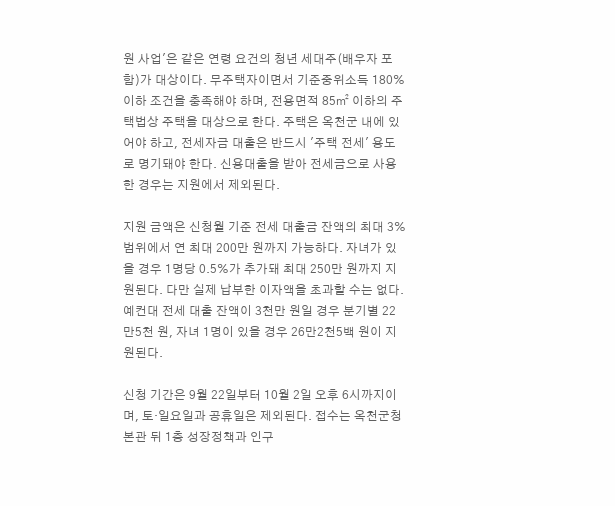원 사업'은 같은 연령 요건의 청년 세대주(배우자 포함)가 대상이다. 무주택자이면서 기준중위소득 180% 이하 조건을 충족해야 하며, 전용면적 85㎡ 이하의 주택법상 주택을 대상으로 한다. 주택은 옥천군 내에 있어야 하고, 전세자금 대출은 반드시 '주택 전세' 용도로 명기돼야 한다. 신용대출을 받아 전세금으로 사용한 경우는 지원에서 제외된다.

지원 금액은 신청월 기준 전세 대출금 잔액의 최대 3% 범위에서 연 최대 200만 원까지 가능하다. 자녀가 있을 경우 1명당 0.5%가 추가돼 최대 250만 원까지 지원된다. 다만 실제 납부한 이자액을 초과할 수는 없다. 예컨대 전세 대출 잔액이 3천만 원일 경우 분기별 22만5천 원, 자녀 1명이 있을 경우 26만2천5백 원이 지원된다.

신청 기간은 9월 22일부터 10월 2일 오후 6시까지이며, 토·일요일과 공휴일은 제외된다. 접수는 옥천군청 본관 뒤 1층 성장정책과 인구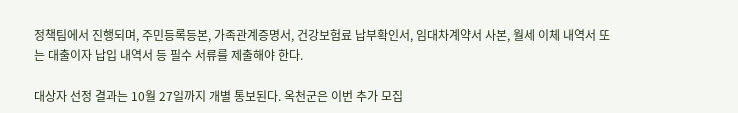정책팀에서 진행되며, 주민등록등본, 가족관계증명서, 건강보험료 납부확인서, 임대차계약서 사본, 월세 이체 내역서 또는 대출이자 납입 내역서 등 필수 서류를 제출해야 한다.

대상자 선정 결과는 10월 27일까지 개별 통보된다. 옥천군은 이번 추가 모집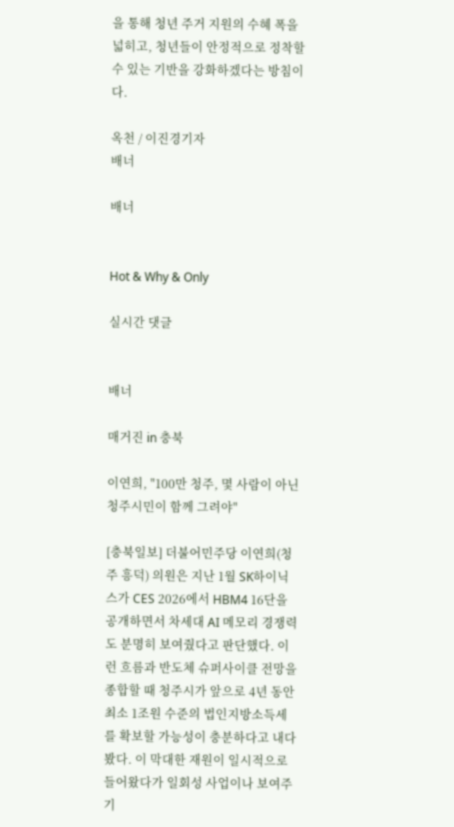을 통해 청년 주거 지원의 수혜 폭을 넓히고, 청년들이 안정적으로 정착할 수 있는 기반을 강화하겠다는 방침이다.

옥천 / 이진경기자
배너

배너


Hot & Why & Only

실시간 댓글


배너

매거진 in 충북

이연희, "100만 청주, 몇 사람이 아닌 청주시민이 함께 그려야"

[충북일보] 더불어민주당 이연희(청주 흥덕) 의원은 지난 1월 SK하이닉스가 CES 2026에서 HBM4 16단을 공개하면서 차세대 AI 메모리 경쟁력도 분명히 보여줬다고 판단했다. 이런 흐름과 반도체 슈퍼사이클 전망을 종합할 때 청주시가 앞으로 4년 동안 최소 1조원 수준의 법인지방소득세를 확보할 가능성이 충분하다고 내다봤다. 이 막대한 재원이 일시적으로 들어왔다가 일회성 사업이나 보여주기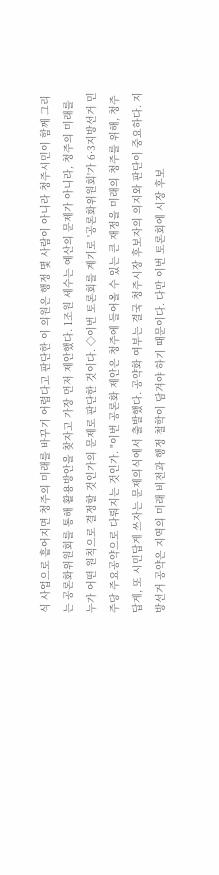식 사업으로 흩어지면 청주의 미래를 바꾸기 어렵다고 판단한 이 의원은 행정 몇 사람이 아니라 청주시민이 함께 그리는 공론화위원회를 통해 활용방안을 찾자고 가장 먼저 제안했다. 1조원 세수는 예산의 문제가 아니라, 청주의 미래를 누가 어떤 원칙으로 결정할 것인가의 문제로 판단한 것이다. ◇이번 토론회를 계기로 '공론화위원회'가 6·3지방선거 민주당 주요공약으로 다뤄지는 것인가. "이번 공론화 제안은 청주에 들어올 수 있는 큰 재정을 미래의 청주를 위해, 청주답게, 또 시민답게 쓰자는 문제의식에서 출발했다. 공약화 여부는 결국 청주시장 후보자의 의지와 판단이 중요하다. 지방선거 공약은 지역의 미래 비전과 행정 철학이 담겨야 하기 때문이다. 다만 이번 토론회에 시장 후보